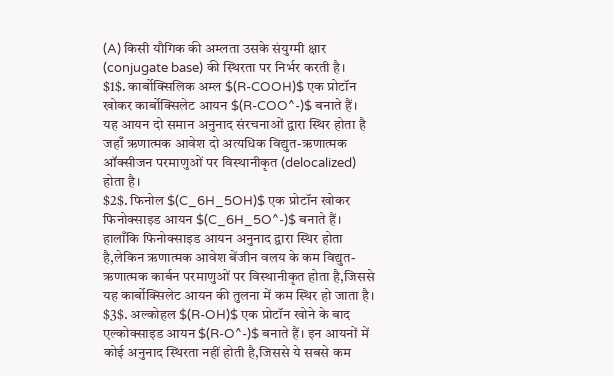(A) किसी यौगिक की अम्लता उसके संयुग्मी क्षार (conjugate base) की स्थिरता पर निर्भर करती है।
$1$. कार्बोक्सिलिक अम्ल $(R-COOH)$ एक प्रोटॉन खोकर कार्बोक्सिलेट आयन $(R-COO^-)$ बनाते हैं। यह आयन दो समान अनुनाद संरचनाओं द्वारा स्थिर होता है जहाँ ऋणात्मक आवेश दो अत्यधिक विद्युत-ऋणात्मक ऑक्सीजन परमाणुओं पर विस्थानीकृत (delocalized) होता है।
$2$. फिनोल $(C_6H_5OH)$ एक प्रोटॉन खोकर फिनोक्साइड आयन $(C_6H_5O^-)$ बनाते हैं। हालाँकि फिनोक्साइड आयन अनुनाद द्वारा स्थिर होता है,लेकिन ऋणात्मक आवेश बेंजीन वलय के कम विद्युत-ऋणात्मक कार्बन परमाणुओं पर विस्थानीकृत होता है,जिससे यह कार्बोक्सिलेट आयन की तुलना में कम स्थिर हो जाता है।
$3$. अल्कोहल $(R-OH)$ एक प्रोटॉन खोने के बाद एल्कोक्साइड आयन $(R-O^-)$ बनाते हैं। इन आयनों में कोई अनुनाद स्थिरता नहीं होती है,जिससे ये सबसे कम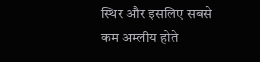स्थिर और इसलिए सबसे कम अम्लीय होते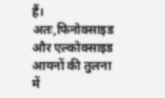हैं।
अतः,फिनोक्साइड और एल्कोक्साइड आयनों की तुलना में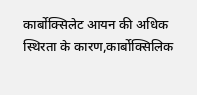कार्बोक्सिलेट आयन की अधिक स्थिरता के कारण,कार्बोक्सिलिक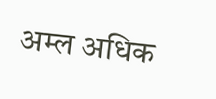अम्ल अधिक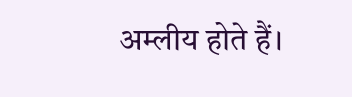अम्लीय होते हैं।